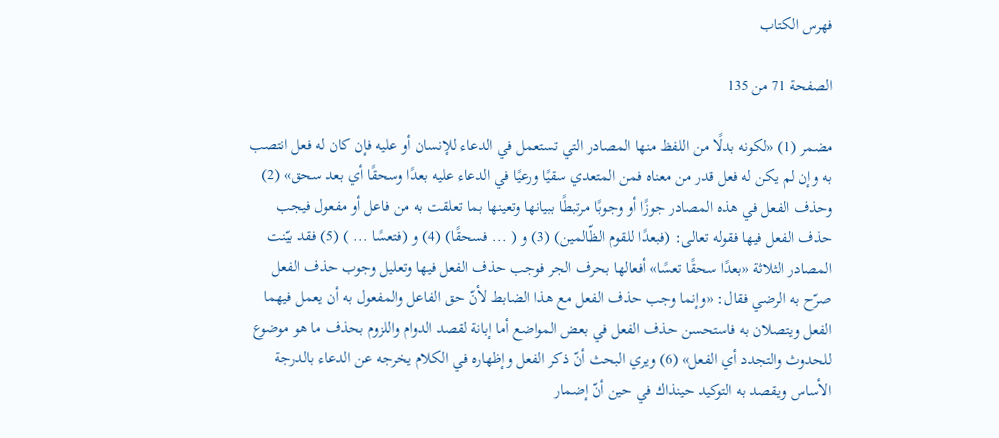فهرس الكتاب

الصفحة 71 من 135

مضمر (1) «لكونه بدلًا من اللفظ منها المصادر التي تستعمل في الدعاء للإنسان أو عليه فإن كان له فعل انتصب به وإن لم يكن له فعل قدر من معناه فمن المتعدي سقيًا ورعيًا في الدعاء عليه بعدًا وسحقًا أي بعد سحق» (2) وحذف الفعل في هذه المصادر جوزًا أو وجوبًا مرتبطًا ببيانها وتعينها بما تعلقت به من فاعل أو مفعول فيجب حذف الفعل فيها فقوله تعالى: (فبعدًا للقوم الظّالمين) (3) و ( ... فسحقًا) (4) و (فتعسًا ... ) (5) فقد بيّنت المصادر الثلاثة «بعدًا سحقًا تعسًا» أفعالها بحرف الجر فوجب حذف الفعل فيها وتعليل وجوب حذف الفعل صرّح به الرضي فقال: «وإنما وجب حذف الفعل مع هذا الضابط لأنّ حق الفاعل والمفعول به أن يعمل فيهما الفعل ويتصلان به فاستحسن حذف الفعل في بعض المواضع أما إبانة لقصد الدوام واللزوم بحذف ما هو موضوع للحدوث والتجدد أي الفعل» (6) ويري البحث أنّ ذكر الفعل وإظهاره في الكلام يخرجه عن الدعاء بالدرجة الأساس ويقصد به التوكيد حينذاك في حين أنّ إضمار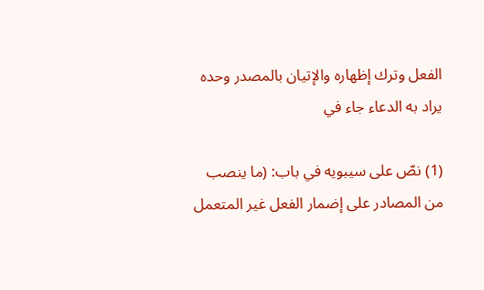الفعل وترك إظهاره والإتيان بالمصدر وحده يراد به الدعاء جاء في

(1) نصّ على سيبويه في باب: (ما ينصب من المصادر على إضمار الفعل غير المتعمل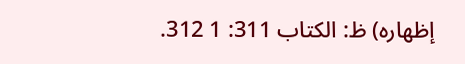إظهاره) ظ: الكتاب 311: 1 312.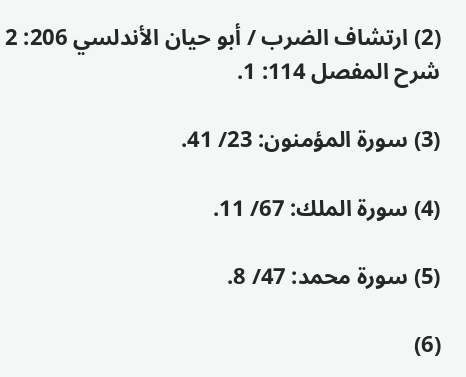(2) ارتشاف الضرب / أبو حيان الأندلسي 206: 2 شرح المفصل 114: 1.

(3) سورة المؤمنون: 23/ 41.

(4) سورة الملك: 67/ 11.

(5) سورة محمد: 47/ 8.

(6)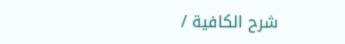شرح الكافية /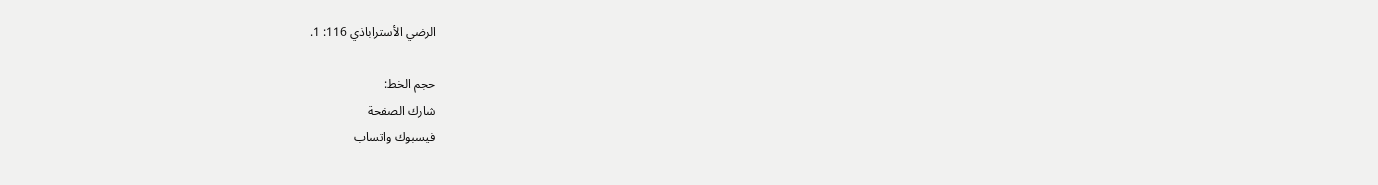الرضي الأستراباذي 116: 1.

حجم الخط:
شارك الصفحة
فيسبوك واتساب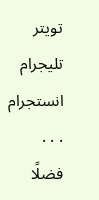تويتر تليجرام انستجرام
. . .
فضلًا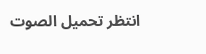انتظر تحميل الصوت